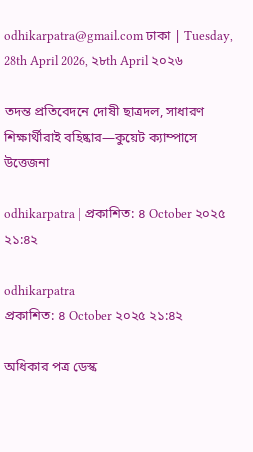odhikarpatra@gmail.com ঢাকা | Tuesday, 28th April 2026, ২৮th April ২০২৬

তদন্ত প্রতিবেদনে দোষী ছাত্রদল, সাধারণ শিক্ষার্থীরাই বহিষ্কার—কুয়েট ক্যাম্পাসে উত্তেজনা

odhikarpatra | প্রকাশিত: ৪ October ২০২৫ ২১:৪২

odhikarpatra
প্রকাশিত: ৪ October ২০২৫ ২১:৪২

অধিকার পত্র ডেস্ক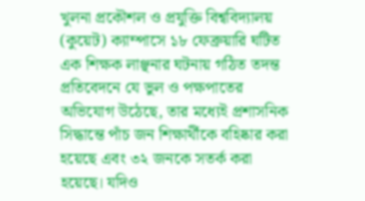খুলনা প্রকৌশল ও প্রযুক্তি বিশ্ববিদ্যালয় (কুয়েট) ক্যাম্পাসে ১৮ ফেব্রুয়ারি ঘটিত এক শিক্ষক লাঞ্ছনার ঘটনায় গঠিত তদন্ত প্রতিবেদনে যে ভুল ও পক্ষপাতের অভিযোগ উঠেছে, তার মধ্যেই প্রশাসনিক সিদ্ধান্তে পাঁচ জন শিক্ষার্থীকে বহিষ্কার করা হয়েছে এবং ৩২ জনকে সতর্ক করা হয়েছে। যদিও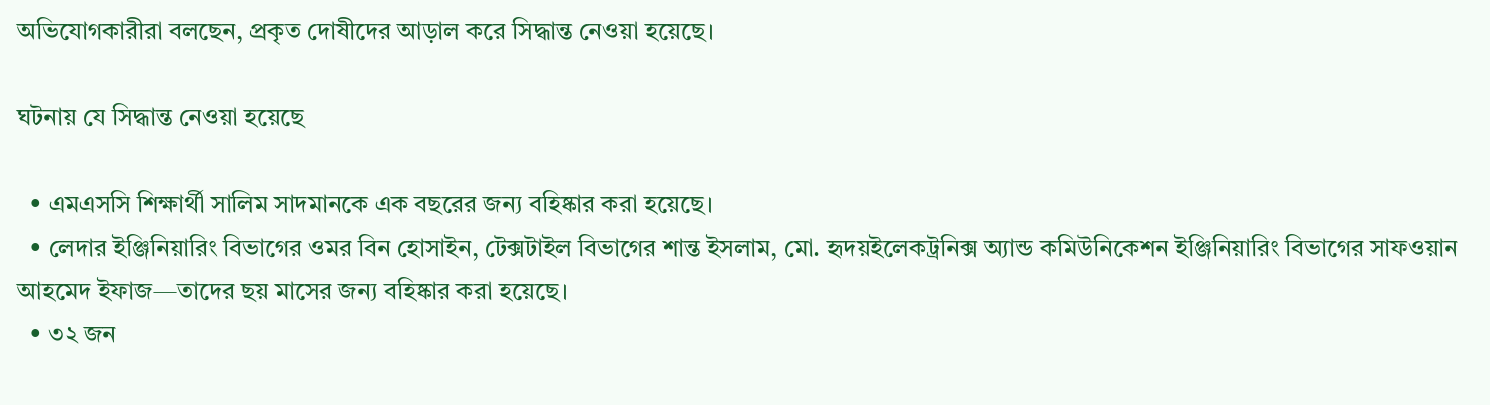অভিযোগকারীরা বলছেন, প্রকৃত দোষীদের আড়াল করে সিদ্ধান্ত নেওয়া হয়েছে।

ঘটনায় যে সিদ্ধান্ত নেওয়া হয়েছে

  • এমএসসি শিক্ষার্থী সালিম সাদমানকে এক বছরের জন্য বহিষ্কার করা হয়েছে।
  • লেদার ইঞ্জিনিয়ারিং বিভাগের ওমর বিন হোসাইন, টেক্সটাইল বিভাগের শান্ত ইসলাম, মো. হৃদয়ইলেকট্রনিক্স অ্যান্ড কমিউনিকেশন ইঞ্জিনিয়ারিং বিভাগের সাফওয়ান আহমেদ ইফাজ—তাদের ছয় মাসের জন্য বহিষ্কার করা হয়েছে।
  • ৩২ জন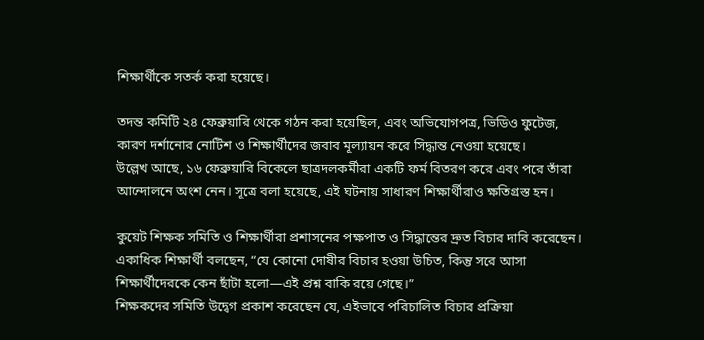শিক্ষার্থীকে সতর্ক করা হয়েছে।

তদন্ত কমিটি ২৪ ফেব্রুয়ারি থেকে গঠন করা হয়েছিল, এবং অভিযোগপত্র, ভিডিও ফুটেজ, কারণ দর্শানোর নোটিশ ও শিক্ষার্থীদের জবাব মূল্যায়ন করে সিদ্ধান্ত নেওয়া হয়েছে।
উল্লেখ আছে, ১৬ ফেব্রুয়ারি বিকেলে ছাত্রদলকর্মীরা একটি ফর্ম বিতরণ করে এবং পরে তাঁরা আন্দোলনে অংশ নেন। সূত্রে বলা হয়েছে, এই ঘটনায় সাধারণ শিক্ষার্থীরাও ক্ষতিগ্রস্ত হন।

কুয়েট শিক্ষক সমিতি ও শিক্ষার্থীরা প্রশাসনের পক্ষপাত ও সিদ্ধান্তের দ্রুত বিচার দাবি করেছেন।
একাধিক শিক্ষার্থী বলছেন, “যে কোনো দোষীর বিচার হওয়া উচিত, কিন্তু সরে আসা শিক্ষার্থীদেরকে কেন ছাঁটা হলো—এই প্রশ্ন বাকি রয়ে গেছে।”
শিক্ষকদের সমিতি উদ্বেগ প্রকাশ করেছেন যে, এইভাবে পরিচালিত বিচার প্রক্রিয়া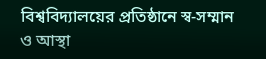বিশ্ববিদ্যালয়ের প্রতিষ্ঠানে স্ব-সম্মান ও আস্থা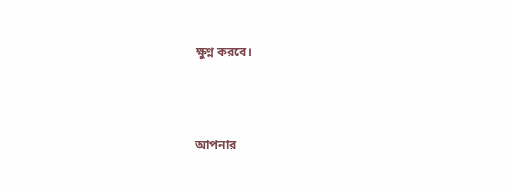ক্ষুণ্ন করবে।



আপনার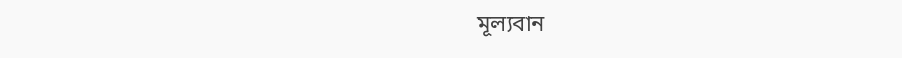মূল্যবান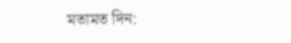মতামত দিন: